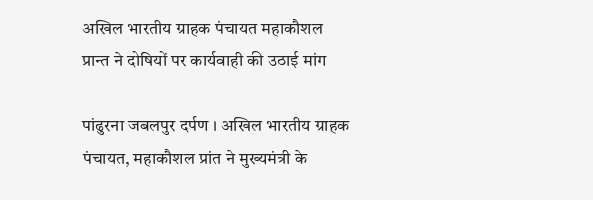अखिल भारतीय ग्राहक पंचायत महाकौशल प्रान्त ने दोषियों पर कार्यवाही की उठाई मांग

पांढुरना जबलपुर दर्पण । अखिल भारतीय ग्राहक पंचायत, महाकौशल प्रांत ने मुख्यमंत्री के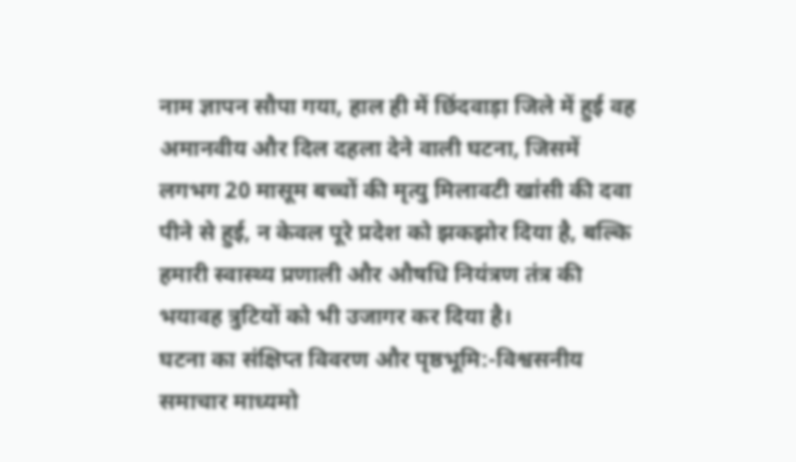नाम ज्ञापन सौपा गया, हाल ही में छिंदवाड़ा जिले में हुई वह अमानवीय और दिल दहला देने वाली घटना, जिसमें लगभग 20 मासूम बच्चों की मृत्यु मिलावटी खांसी की दवा पीने से हुई, न केवल पूरे प्रदेश को झकझोर दिया है, बल्कि हमारी स्वास्थ्य प्रणाली और औषधि नियंत्रण तंत्र की भयावह त्रुटियों को भी उजागर कर दिया है।
घटना का संक्षिप्त विवरण और पृष्ठभूमि:-विश्वसनीय समाचार माध्यमो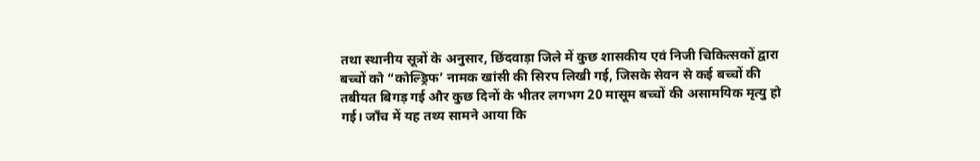तथा स्थानीय सूत्रों के अनुसार, छिंदवाड़ा जिले में कुछ शासकीय एवं निजी चिकित्सकों द्वारा बच्चों को “कोल्ड्रिफ’ नामक खांसी की सिरप लिखी गई, जिसके सेवन से कई बच्चों की तबीयत बिगड़ गई और कुछ दिनों के भीतर लगभग 20 मासूम बच्चों की असामयिक मृत्यु हो गई। जाँच में यह तथ्य सामने आया कि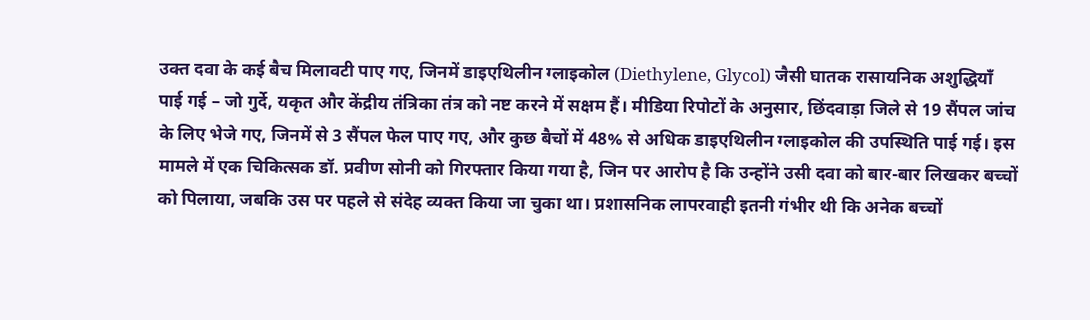उक्त दवा के कई बैच मिलावटी पाए गए, जिनमें डाइएथिलीन ग्लाइकोल (Diethylene, Glycol) जैसी घातक रासायनिक अशुद्धियाँ पाई गई – जो गुर्दे, यकृत और केंद्रीय तंत्रिका तंत्र को नष्ट करने में सक्षम हैं। मीडिया रिपोटों के अनुसार, छिंदवाड़ा जिले से 19 सैंपल जांच के लिए भेजे गए, जिनमें से 3 सैंपल फेल पाए गए, और कुछ बैचों में 48% से अधिक डाइएथिलीन ग्लाइकोल की उपस्थिति पाई गई। इस मामले में एक चिकित्सक डॉ. प्रवीण सोनी को गिरफ्तार किया गया है, जिन पर आरोप है कि उन्होंने उसी दवा को बार-बार लिखकर बच्चों को पिलाया, जबकि उस पर पहले से संदेह व्यक्त किया जा चुका था। प्रशासनिक लापरवाही इतनी गंभीर थी कि अनेक बच्चों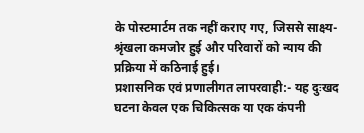के पोस्टमार्टम तक नहीं कराए गए, जिससे साक्ष्य-श्रृंखला कमजोर हुई और परिवारों को न्याय की प्रक्रिया में कठिनाई हुई।
प्रशासनिक एवं प्रणालीगत लापरवाही:- यह दुःखद घटना केवल एक चिकित्सक या एक कंपनी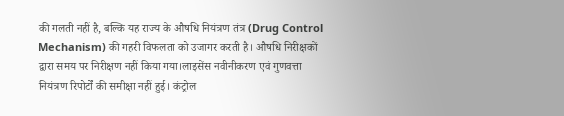की गलती नहीं है, बल्कि यह राज्य के औषधि नियंत्रण तंत्र (Drug Control Mechanism) की गहरी विफलता को उजागर करती है। औषधि निरीक्षकों द्वारा समय पर निरीक्षण नहीं किया गया।लाइसेंस नवीनीकरण एवं गुणवत्ता नियंत्रण रिपोर्टों की समीक्षा नहीं हुई। कंट्रोल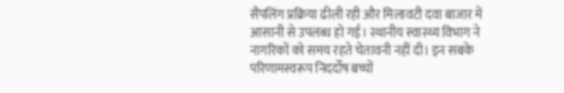सैंपलिंग प्रक्रिया ढीली रही और मिलावटी दवा बाजार में आसानी से उपलब्ध हो गई। स्थानीय स्वास्थ्य विभाग ने नागरिकों को समय रहते चेतावनी नहीं दी। इन सबके परिणामस्वरूप निदर्दोष बच्चों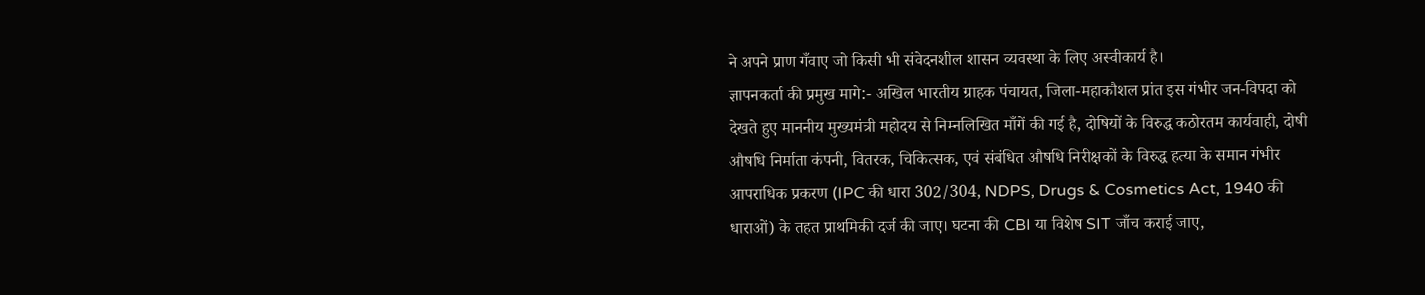ने अपने प्राण गँवाए जो किसी भी संवेदनशील शासन व्यवस्था के लिए अस्वीकार्य है।
ज्ञापनकर्ता की प्रमुख मागे:- अखिल भारतीय ग्राहक पंचायत, जिला-महाकौशल प्रांत इस गंभीर जन-विपदा को देखते हुए माननीय मुख्यमंत्री महोदय से निम्नलिखित माँगें की गई है, दोषियों के विरुद्ध कठोरतम कार्यवाही, दोषी औषधि निर्माता कंपनी, वितरक, चिकित्सक, एवं संबंधित औषधि निरीक्षकों के विरुद्ध हत्या के समान गंभीर आपराधिक प्रकरण (IPC की धारा 302/304, NDPS, Drugs & Cosmetics Act, 1940 की धाराओं) के तहत प्राथमिकी दर्ज की जाए। घटना की CBI या विशेष SIT जाँच कराई जाए,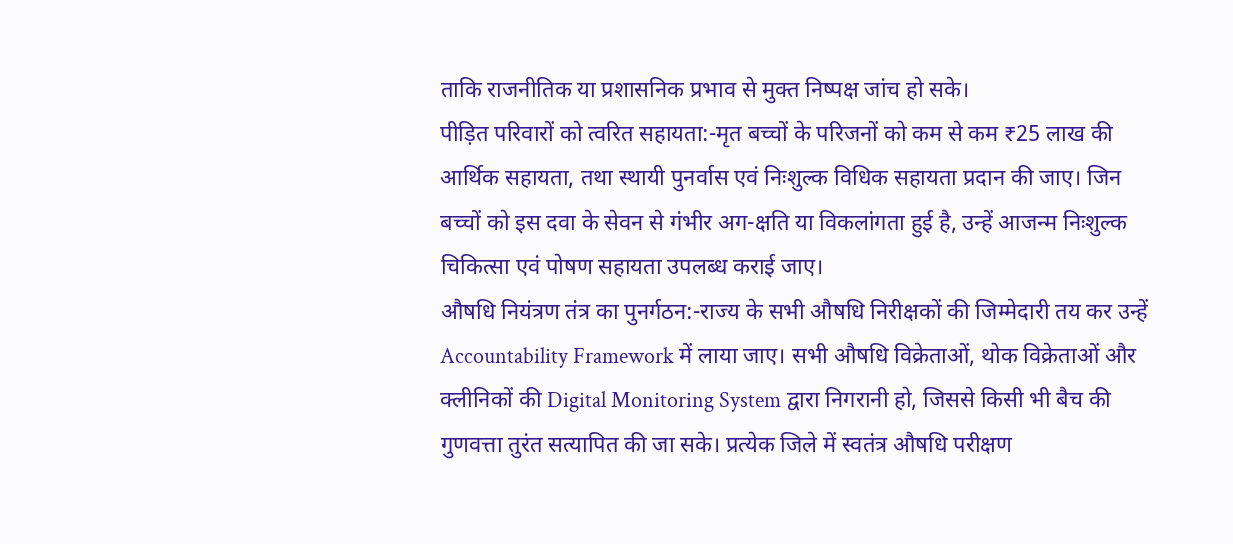ताकि राजनीतिक या प्रशासनिक प्रभाव से मुक्त निष्पक्ष जांच हो सके।
पीड़ित परिवारों को त्वरित सहायता:-मृत बच्चों के परिजनों को कम से कम ₹25 लाख की आर्थिक सहायता, तथा स्थायी पुनर्वास एवं निःशुल्क विधिक सहायता प्रदान की जाए। जिन बच्चों को इस दवा के सेवन से गंभीर अग-क्षति या विकलांगता हुई है, उन्हें आजन्म निःशुल्क चिकित्सा एवं पोषण सहायता उपलब्ध कराई जाए।
औषधि नियंत्रण तंत्र का पुनर्गठन:-राज्य के सभी औषधि निरीक्षकों की जिम्मेदारी तय कर उन्हें Accountability Framework में लाया जाए। सभी औषधि विक्रेताओं, थोक विक्रेताओं और क्लीनिकों की Digital Monitoring System द्वारा निगरानी हो, जिससे किसी भी बैच की गुणवत्ता तुरंत सत्यापित की जा सके। प्रत्येक जिले में स्वतंत्र औषधि परीक्षण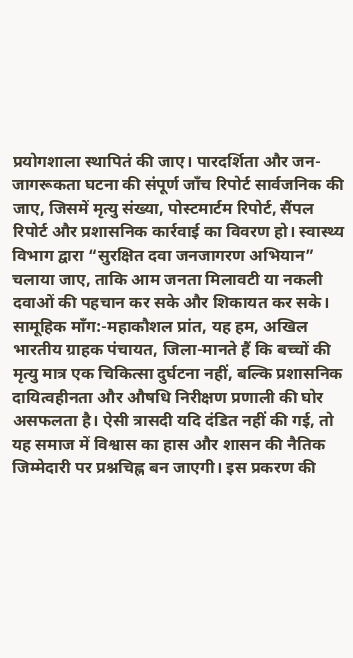प्रयोगशाला स्थापितं की जाए। पारदर्शिता और जन-जागरूकता घटना की संपूर्ण जाँच रिपोर्ट सार्वजनिक की जाए, जिसमें मृत्यु संख्या, पोस्टमार्टम रिपोर्ट, सैंपल रिपोर्ट और प्रशासनिक कार्रवाई का विवरण हो। स्वास्थ्य विभाग द्वारा “सुरक्षित दवा जनजागरण अभियान” चलाया जाए, ताकि आम जनता मिलावटी या नकली दवाओं की पहचान कर सके और शिकायत कर सके।
सामूहिक माँग:-महाकौशल प्रांत, यह हम, अखिल भारतीय ग्राहक पंचायत, जिला-मानते हैं कि बच्चों की मृत्यु मात्र एक चिकित्सा दुर्घटना नहीं, बल्कि प्रशासनिक दायित्वहीनता और औषधि निरीक्षण प्रणाली की घोर असफलता है। ऐसी त्रासदी यदि दंडित नहीं की गई, तो यह समाज में विश्वास का हास और शासन की नैतिक जिम्मेदारी पर प्रश्नचिह्न बन जाएगी। इस प्रकरण की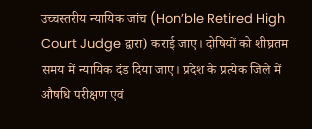उच्चस्तरीय न्यायिक जांच (Hon’ble Retired High Court Judge द्वारा) कराई जाए। दोषियों को शीघ्रतम समय में न्यायिक दंड दिया जाए। प्रदेश के प्रत्येक जिले में औषधि परीक्षण एवं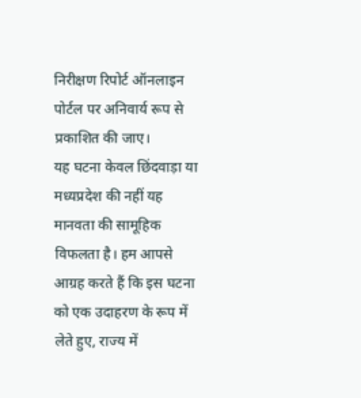निरीक्षण रिपोर्ट ऑनलाइन पोर्टल पर अनिवार्य रूप से प्रकाशित की जाए।
यह घटना केवल छिंदवाड़ा या मध्यप्रदेश की नहीं यह मानवता की सामूहिक विफलता है। हम आपसे आग्रह करते हैं कि इस घटना को एक उदाहरण के रूप में लेते हुए, राज्य में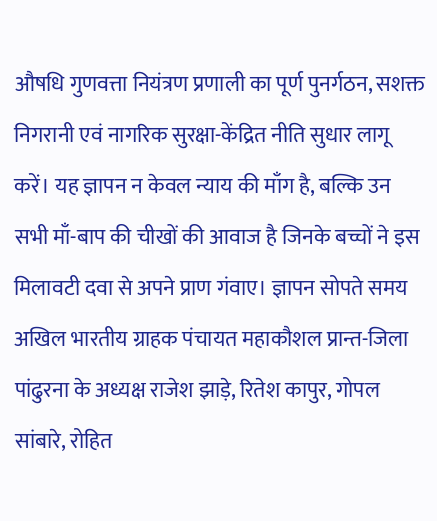औषधि गुणवत्ता नियंत्रण प्रणाली का पूर्ण पुनर्गठन, सशक्त निगरानी एवं नागरिक सुरक्षा-केंद्रित नीति सुधार लागू करें। यह ज्ञापन न केवल न्याय की माँग है, बल्कि उन सभी माँ-बाप की चीखों की आवाज है जिनके बच्चों ने इस मिलावटी दवा से अपने प्राण गंवाए। ज्ञापन सोपते समय अखिल भारतीय ग्राहक पंचायत महाकौशल प्रान्त-जिला पांढुरना के अध्यक्ष राजेश झाड़े, रितेश कापुर, गोपल सांबारे, रोहित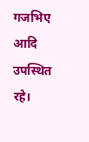गजभिए आदि उपस्थित रहे।